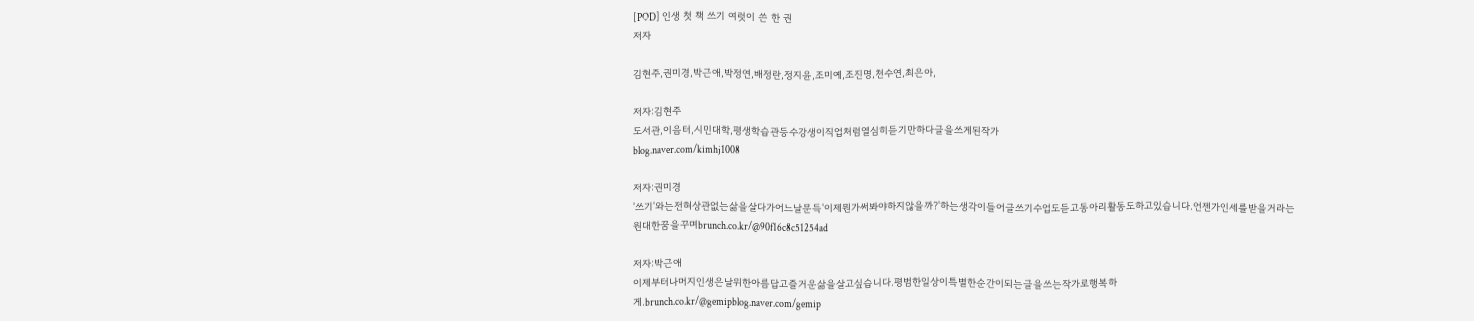[POD] 인생 첫 책 쓰기 여럿이 쓴 한 권
저자

김현주,권미경,박근애,박정연,배정란,정지윤,조미예,조진명,천수연,최은아,

저자:김현주
도서관,이음터,시민대학,평생학습관등수강생이직업처럼열심히듣기만하다글을쓰게된작가
blog.naver.com/kimhj1008

저자:권미경
'쓰기'와는전혀상관없는삶을살다가어느날문득'이제뭔가써봐야하지않을까?'하는생각이들어글쓰기수업도듣고동아리활동도하고있습니다.언젠가인세를받을거라는원대한꿈을꾸며brunch.co.kr/@90f16c8c51254ad

저자:박근애
이제부터나머지인생은날위한아름답고즐거운삶을살고싶습니다.평범한일상이특별한순간이되는글을쓰는작가로행복하게.brunch.co.kr/@gemipblog.naver.com/gemip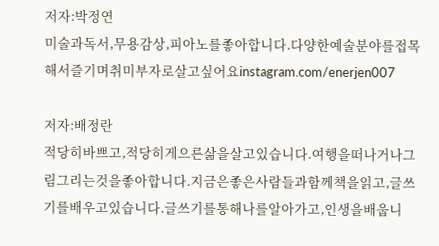저자:박정연
미술과독서,무용감상,피아노를좋아합니다.다양한예술분야를접목해서즐기며취미부자로살고싶어요instagram.com/enerjen007

저자:배정란
적당히바쁘고,적당히게으른삶을살고있습니다.여행을떠나거나그림그리는것을좋아합니다.지금은좋은사람들과함께책을읽고,글쓰기를배우고있습니다.글쓰기를통해나를알아가고,인생을배웁니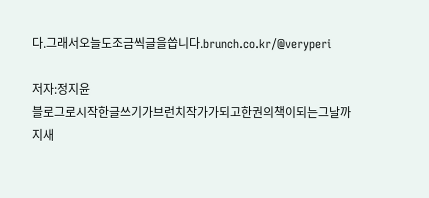다.그래서오늘도조금씩글을씁니다.brunch.co.kr/@veryperi

저자:정지윤
블로그로시작한글쓰기가브런치작가가되고한권의책이되는그날까지새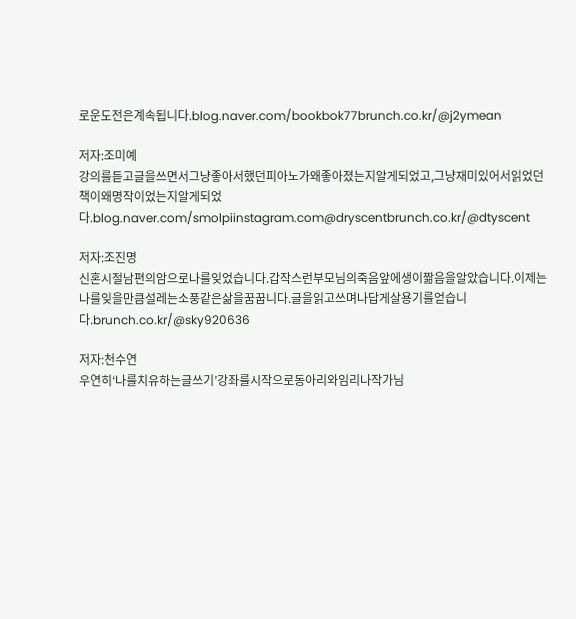로운도전은계속됩니다.blog.naver.com/bookbok77brunch.co.kr/@j2ymean

저자:조미예
강의를듣고글을쓰면서그냥좋아서했던피아노가왜좋아졌는지알게되었고,그냥재미있어서읽었던책이왜명작이었는지알게되었다.blog.naver.com/smolpiinstagram.com@dryscentbrunch.co.kr/@dtyscent

저자:조진명
신혼시절남편의암으로나를잊었습니다.갑작스런부모님의죽음앞에생이짦음을알았습니다.이제는나를잊을만큼설레는소풍같은삶을꿈꿉니다.글을읽고쓰며나답게살용기를얻습니다.brunch.co.kr/@sky920636

저자:천수연
우연히‘나를치유하는글쓰기’강좌를시작으로동아리와임리나작가님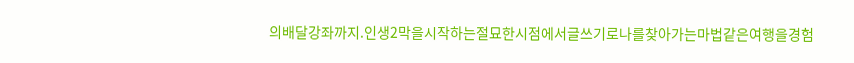의배달강좌까지.인생2막을시작하는절묘한시점에서글쓰기로나를찾아가는마법같은여행을경험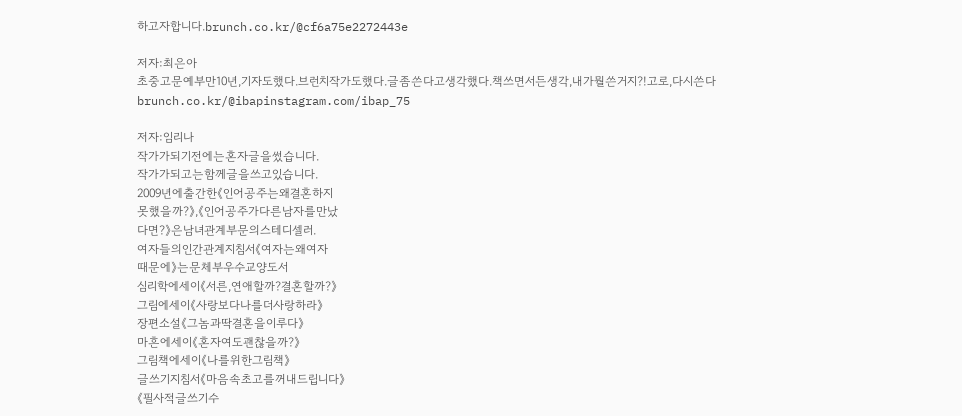하고자합니다.brunch.co.kr/@cf6a75e2272443e

저자:최은아
초중고문예부만10년,기자도했다.브런치작가도했다.글좀쓴다고생각했다.책쓰면서든생각,내가뭘쓴거지?!고로,다시쓴다brunch.co.kr/@ibapinstagram.com/ibap_75

저자:임리나
작가가되기전에는혼자글을썼습니다.
작가가되고는함께글을쓰고있습니다.
2009년에출간한《인어공주는왜결혼하지
못했을까?》,《인어공주가다른남자를만났
다면?》은남녀관계부문의스테디셀러.
여자들의인간관계지침서《여자는왜여자
때문에》는문체부우수교양도서
심리학에세이《서른,연애할까?결혼할까?》
그림에세이《사랑보다나를더사랑하라》
장편소설《그놈과딱결혼을이루다》
마흔에세이《혼자여도괜찮을까?》
그림책에세이《나를위한그림책》
글쓰기지침서《마음속초고를꺼내드립니다》
《필사적글쓰기수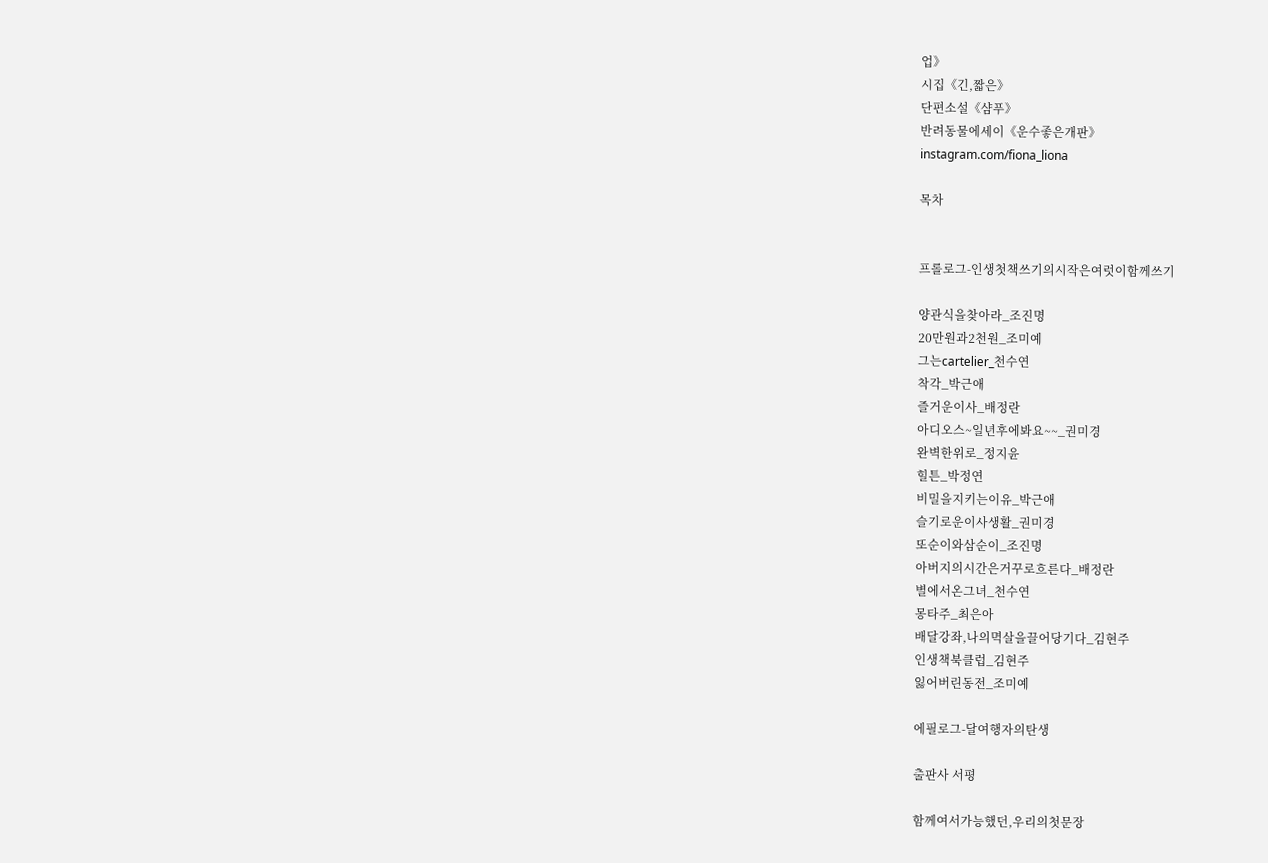업》
시집《긴,짧은》
단편소설《샴푸》
반려동물에세이《운수좋은개판》
instagram.com/fiona_liona

목차


프롤로그-인생첫책쓰기의시작은여럿이함께쓰기

양관식을찾아라_조진명
20만원과2천원_조미예
그는cartelier_천수연
착각_박근애
즐거운이사_배정란
아디오스~일년후에봐요~~_권미경
완벽한위로_정지윤
힐튼_박정연
비밀을지키는이유_박근애
슬기로운이사생활_권미경
또순이와삼순이_조진명
아버지의시간은거꾸로흐른다_배정란
별에서온그녀_천수연
몽타주_최은아
배달강좌,나의멱살을끌어당기다_김현주
인생책북클럽_김현주
잃어버린동전_조미예

에필로그-달여행자의탄생

출판사 서평

함께여서가능했던,우리의첫문장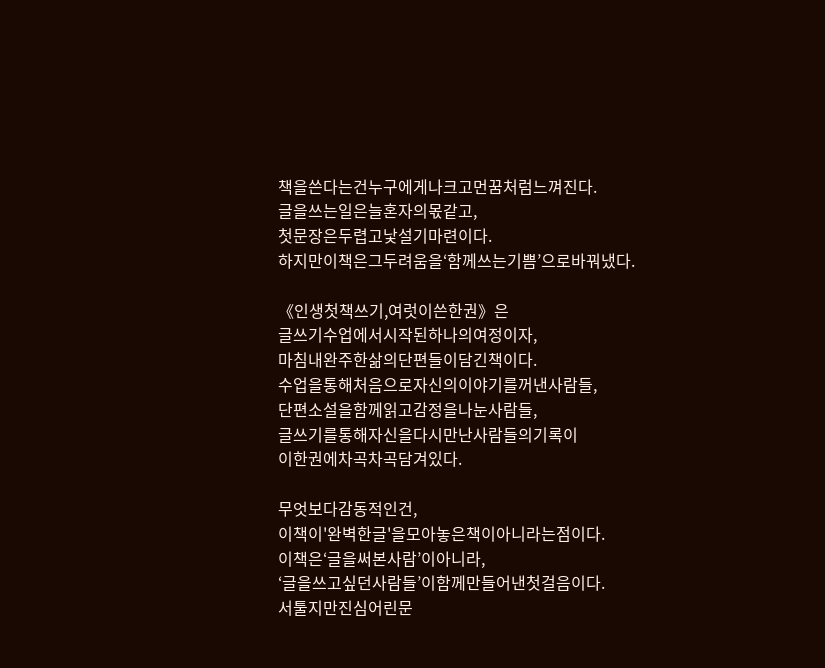책을쓴다는건누구에게나크고먼꿈처럼느껴진다.
글을쓰는일은늘혼자의몫같고,
첫문장은두렵고낯설기마련이다.
하지만이책은그두려움을‘함께쓰는기쁨’으로바꿔냈다.

《인생첫책쓰기,여럿이쓴한권》은
글쓰기수업에서시작된하나의여정이자,
마침내완주한삶의단편들이담긴책이다.
수업을통해처음으로자신의이야기를꺼낸사람들,
단편소설을함께읽고감정을나눈사람들,
글쓰기를통해자신을다시만난사람들의기록이
이한권에차곡차곡담겨있다.

무엇보다감동적인건,
이책이'완벽한글'을모아놓은책이아니라는점이다.
이책은‘글을써본사람’이아니라,
‘글을쓰고싶던사람들’이함께만들어낸첫걸음이다.
서툴지만진심어린문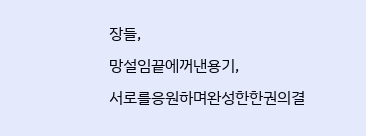장들,
망설임끝에꺼낸용기,
서로를응원하며완성한한권의결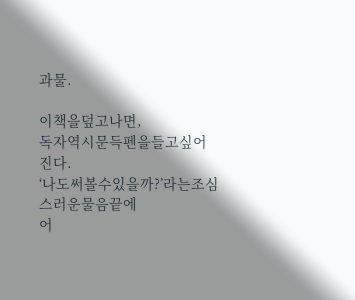과물.

이책을덮고나면,
독자역시문득펜을들고싶어진다.
‘나도써볼수있을까?’라는조심스러운물음끝에
어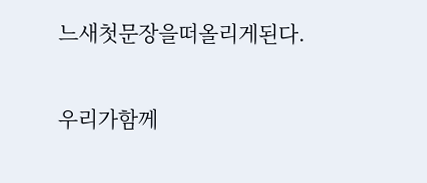느새첫문장을떠올리게된다.

우리가함께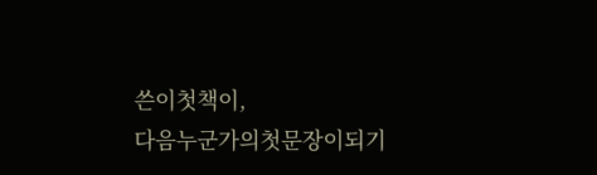쓴이첫책이,
다음누군가의첫문장이되기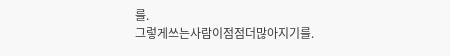를.
그렇게쓰는사람이점점더많아지기를.